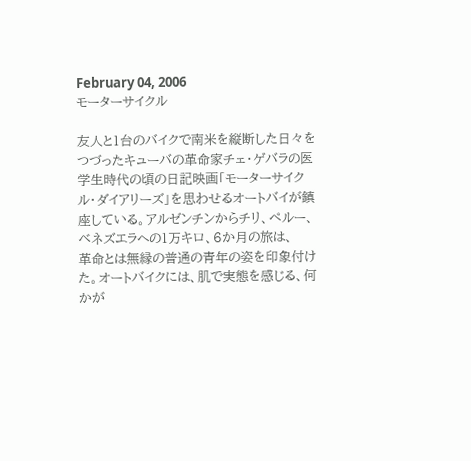February 04, 2006
モーターサイクル

友人と1台のバイクで南米を縦断した日々をつづったキューバの革命家チェ・ゲバラの医
学生時代の頃の日記映画「モーターサイクル・ダイアリーズ」を思わせるオートバイが鎮
座している。アルゼンチンからチリ、ペルー、ベネズエラへの1万キロ、6か月の旅は、
革命とは無縁の普通の青年の姿を印象付けた。オートバイクには、肌で実態を感じる、何
かが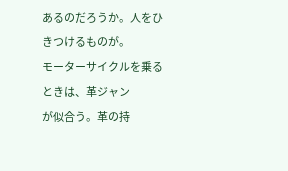あるのだろうか。人をひきつけるものが。
モーターサイクルを乗るときは、革ジャン
が似合う。革の持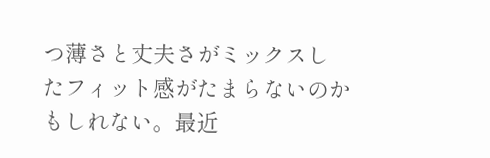つ薄さと丈夫さがミックスし
たフィット感がたまらないのかもしれない。最近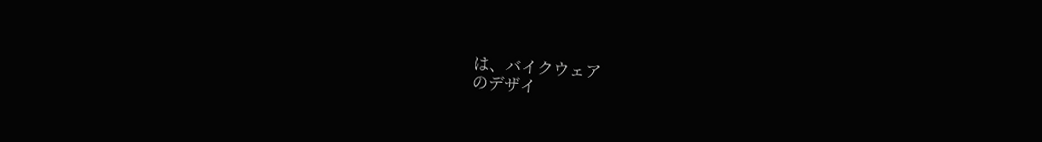は、バイクウェア
のデザイ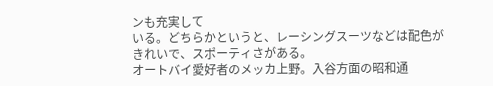ンも充実して
いる。どちらかというと、レーシングスーツなどは配色がきれいで、スポーティさがある。
オートバイ愛好者のメッカ上野。入谷方面の昭和通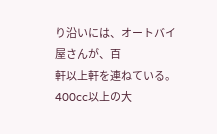り沿いには、オートバイ屋さんが、百
軒以上軒を連ねている。400cc以上の大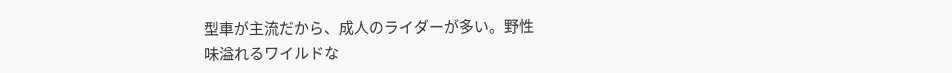型車が主流だから、成人のライダーが多い。野性
味溢れるワイルドな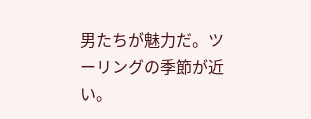男たちが魅力だ。ツーリングの季節が近い。